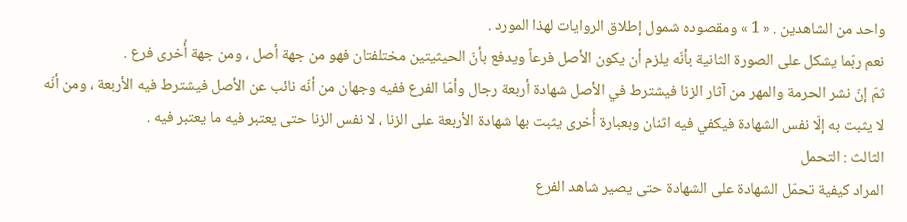واحد من الشاهدين . « 1 » ومقصوده شمول إطلاق الروايات لهذا المورد .
نعم ربّما يشكل على الصورة الثانية بأنّه يلزم أن يكون الأصل فرعاً ويدفع بأنّ الحيثيتين مختلفتان فهو من جهة أصل ، ومن جهة أُخرى فرع .
ثمّ إنّ نشر الحرمة والمهر من آثار الزنا فيشترط في الأصل شهادة أربعة رجال وأمّا الفرع ففيه وجهان من أنّه نائب عن الأصل فيشترط فيه الأربعة ، ومن أنّه لا يثبت به إلّا نفس الشهادة فيكفي فيه اثنان وبعبارة أُخرى يثبت بها شهادة الأربعة على الزنا ، لا نفس الزنا حتى يعتبر فيه ما يعتبر فيه .
الثالث : التحمل
المراد كيفية تحمّل الشهادة على الشهادة حتى يصير شاهد الفرع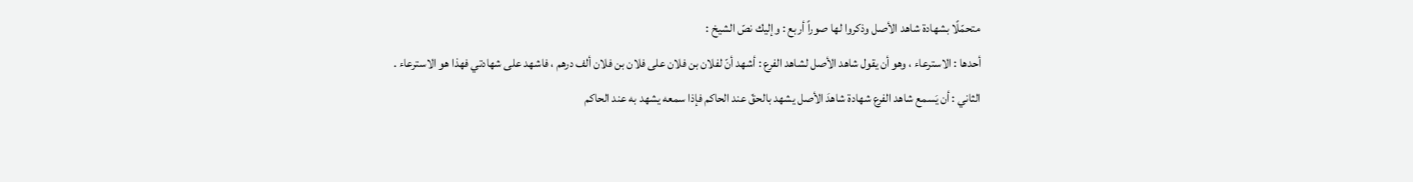متحمّلًا بشهادة شاهد الأصل وذكروا لها صوراً أربع : وإليك نصّ الشيخ :
أحدها : الاسترعاء ، وهو أن يقول شاهد الأصل لشاهد الفرع : أشهد أنّ لفلان بن فلان على فلان بن فلان ألف درهم ، فاشهد على شهادتي فهذا هو الاسترعاء .
الثاني : أن يَسمع شاهد الفرع شهادة شاهدَ الأصل يشهد بالحقّ عند الحاكم فإذا سمعه يشهد به عند الحاكم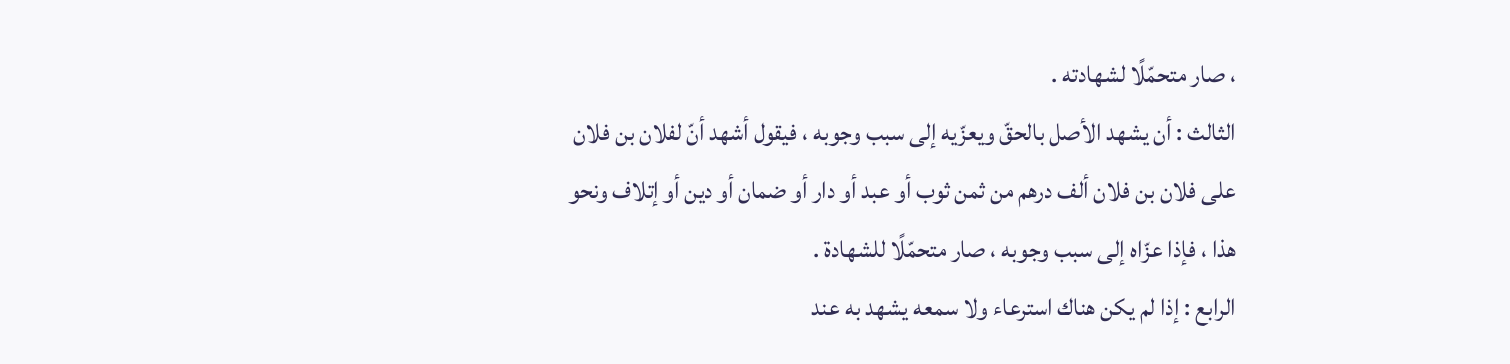، صار متحمّلًا لشهادته .
الثالث : أن يشهد الأصل بالحقّ ويعزّيه إلى سبب وجوبه ، فيقول أشهد أنّ لفلان بن فلان على فلان بن فلان ألف درهم من ثمن ثوب أو عبد أو دار أو ضمان أو دين أو إتلاف ونحو هذا ، فإذا عزّاه إلى سبب وجوبه ، صار متحمّلًا للشهادة .
الرابع : إذا لم يكن هناك استرعاء ولا سمعه يشهد به عند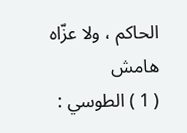الحاكم ، ولا عزّاه
هامش
( 1 ) الطوسي :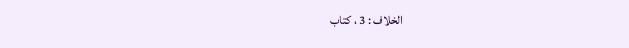الخلاف : 3 ، كتاب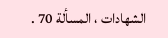الشهادات ، المسألة 70 .